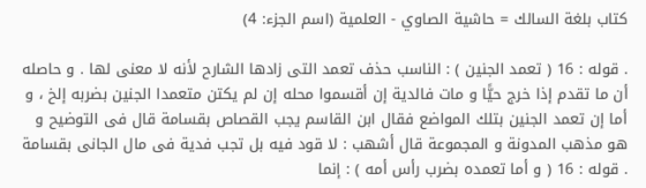كتاب بلغة السالك = حاشية الصاوي - العلمية (اسم الجزء: 4)

. قوله : 16 ( تعمد الجنين ) : الناسب حذف تعمد التى زادها الشارح لأنه لا معنى لها . و حاصله أن ما تقدم إذا خرج حيًّا و مات فالدية إن أقسموا محله إن لم يكتن متعمدا الجنين بضربه إلخ ، و أما إن تعمد الجنين بتلك المواضع فقال ابن القاسم يجب القصاص بقسامة قال فى التوضيح و هو مذهب المدونة و المجموعة قال أشهب : لا قود فيه بل تجب فدية فى مال الجانى بقسامة . قوله : 16 ( و أما تعمده بضرب رأس أمه ) : إنما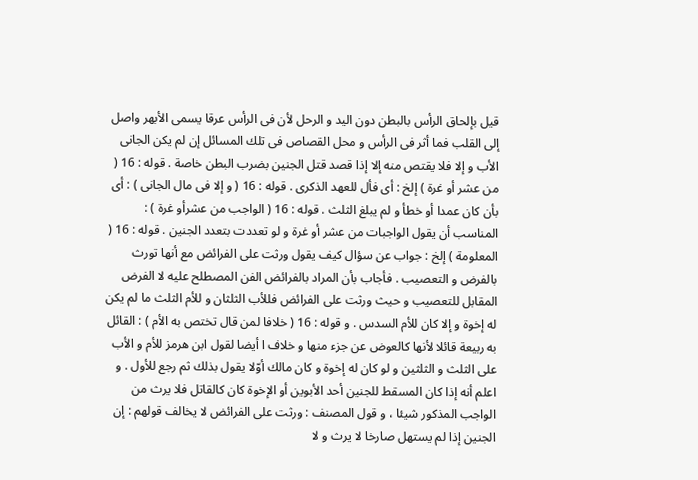قيل بإلحاق الرأس بالبطن دون اليد و الرحل لأن فى الرأس عرقا يسمى الأبهر واصل إلى القلب فما أثر فى الرأس و محل القصاص فى تلك المسائل إن لم يكن الجانى الأب و إلا فلا يقتص منه إلا إذا قصد قتل الجنين بضرب البطن خاصة . قوله : 16 ( من عشر أو غرة ) إلخ : أى فأل للعهد الذكرى . قوله : 16 ( و إلا فى مال الجانى ) : أى بأن كان عمدا أو خطأ و لم يبلغ الثلث . قوله : 16 ( الواجب من عشرأو غرة ) : المناسب أن يقول الواجبات من عشر أو غرة و لو تعددت بتعدد الجنين . قوله : 16 ( المعلومة ) إلخ : جواب عن سؤال كيف يقول ورثت على الفرائض مع أنها تورث بالفرض و التعصيب . فأجاب بأن المراد بالفرائض الفن المصطلح عليه لا الفرض المقابل للتعصيب و حيث ورثت على الفرائض فللأب الثلثان و للأم الثلث ما لم يكن له إخوة و إلا كان للأم السدس . و قوله : 16 ( خلافا لمن قال تختص به الأم ) : القائل به ربيعة قائلا لأنها كالعوض عن جزء منها و خلاف ا أيضا لقول ابن هرمز للأم و الأب على الثلث و الثلثين و لو كان له إخوة و كان مالك أوّلا يقول بذلك ثم رجع للأول . و اعلم أنه إذا كان المسقط للجنين أحد الأبوين أو الإخوة كان كالقاتل فلا يرث من الواجب المذكور شيئا ، و قول المصنف : ورثت على الفرائض لا يخالف قولهم : إن الجنين إذا لم يستهل صارخا لا يرث و لا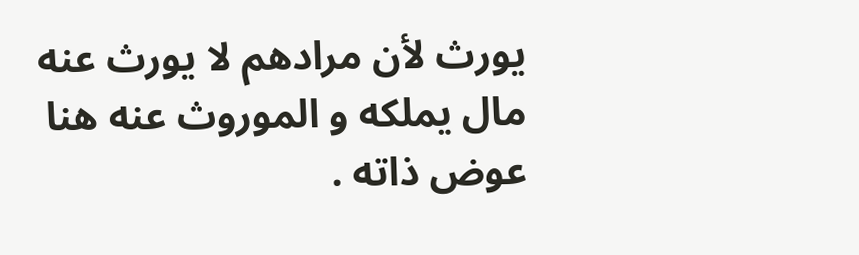يورث لأن مرادهم لا يورث عنه مال يملكه و الموروث عنه هنا عوض ذاته .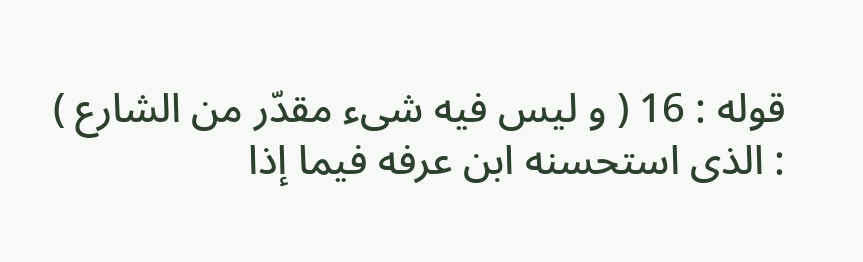قوله : 16 ( و ليس فيه شىء مقدّر من الشارع ) : الذى استحسنه ابن عرفه فيما إذا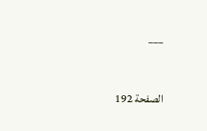___

الصفحة 192